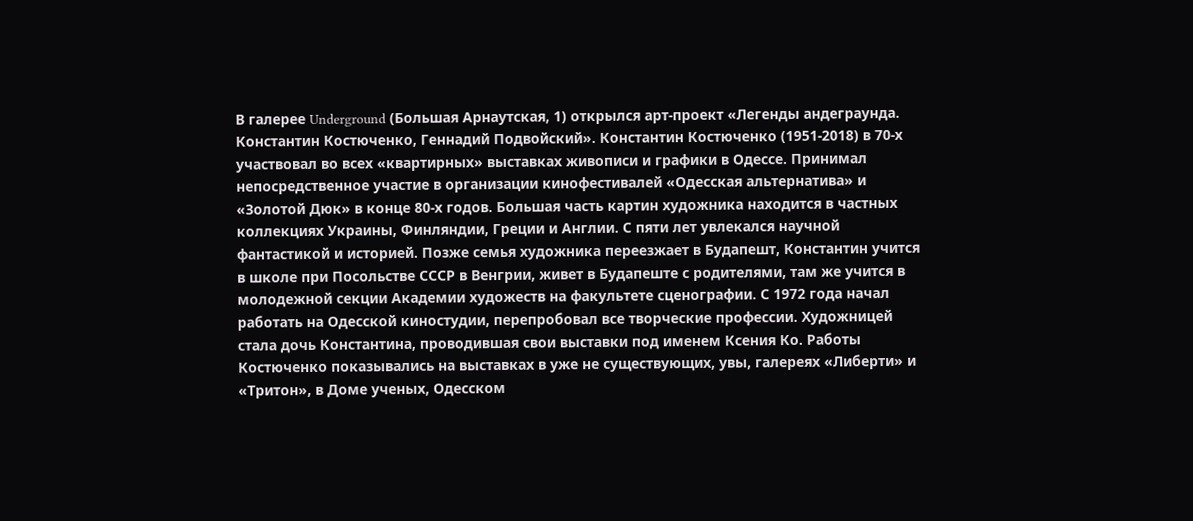В галерее Underground (Большая Арнаутская, 1) открылся арт-проект «Легенды андеграунда. Константин Костюченко, Геннадий Подвойский». Константин Костюченко (1951-2018) в 70-х участвовал во всех «квартирных» выставках живописи и графики в Одессе. Принимал непосредственное участие в организации кинофестивалей «Одесская альтернатива» и «Золотой Дюк» в конце 80-х годов. Большая часть картин художника находится в частных коллекциях Украины, Финляндии, Греции и Англии. С пяти лет увлекался научной фантастикой и историей. Позже семья художника переезжает в Будапешт, Константин учится в школе при Посольстве СССР в Венгрии, живет в Будапеште с родителями, там же учится в молодежной секции Академии художеств на факультете сценографии. С 1972 года начал работать на Одесской киностудии, перепробовал все творческие профессии. Художницей стала дочь Константина, проводившая свои выставки под именем Ксения Ко. Работы Костюченко показывались на выставках в уже не существующих, увы, галереях «Либерти» и «Тритон», в Доме ученых, Одесском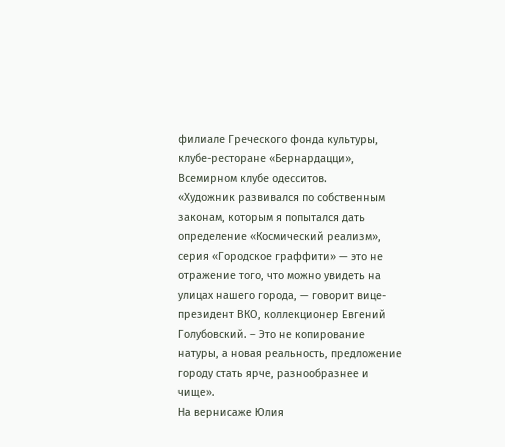филиале Греческого фонда культуры, клубе-ресторане «Бернардацци», Всемирном клубе одесситов.
«Художник развивался по собственным законам, которым я попытался дать определение «Космический реализм», серия «Городское граффити» — это не отражение того, что можно увидеть на улицах нашего города, — говорит вице-президент ВКО, коллекционер Евгений Голубовский. – Это не копирование натуры, а новая реальность, предложение городу стать ярче, разнообразнее и чище».
На вернисаже Юлия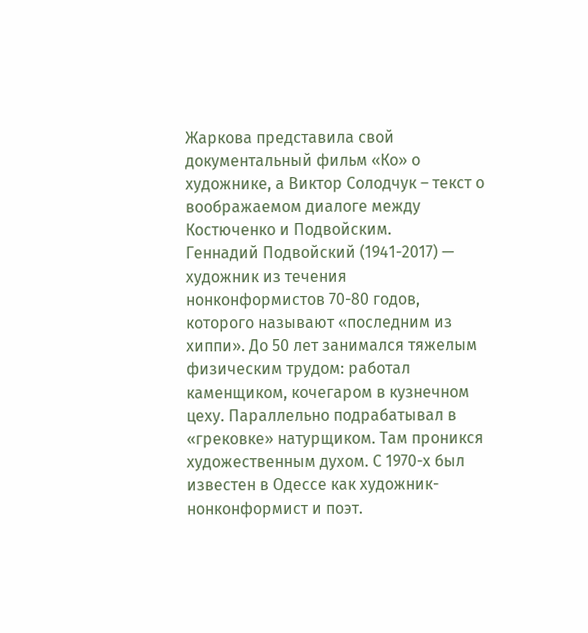Жаркова представила свой документальный фильм «Ко» о художнике, а Виктор Солодчук – текст о воображаемом диалоге между Костюченко и Подвойским.
Геннадий Подвойский (1941-2017) — художник из течения нонконформистов 70-80 годов, которого называют «последним из хиппи». До 50 лет занимался тяжелым физическим трудом: работал каменщиком, кочегаром в кузнечном цеху. Параллельно подрабатывал в «грековке» натурщиком. Там проникся художественным духом. С 1970-х был известен в Одессе как художник-нонконформист и поэт.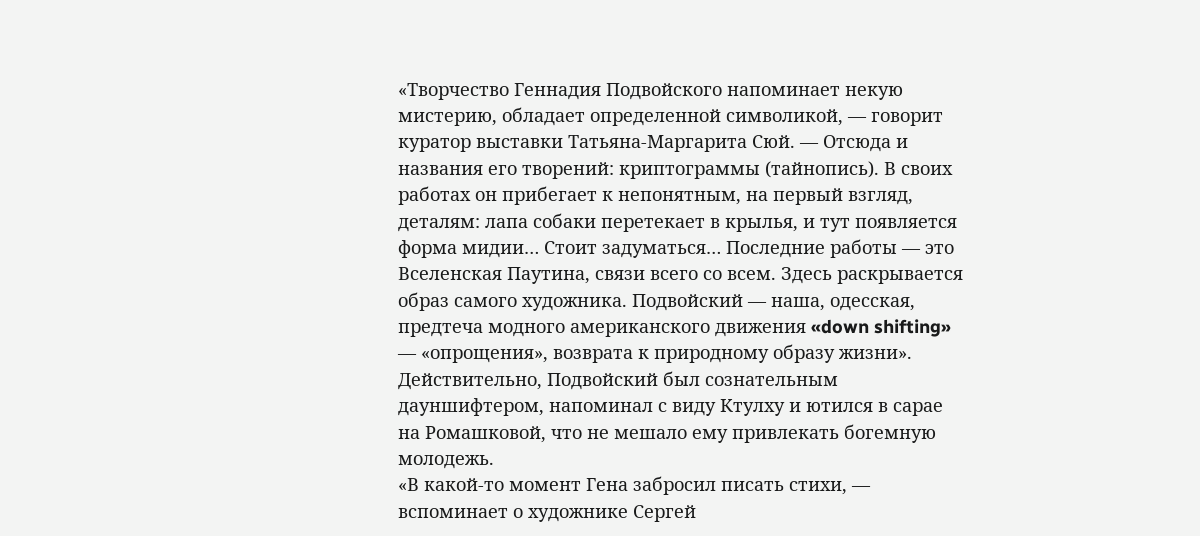«Творчество Геннадия Подвойского напоминает некую мистерию, обладает определенной символикой, — говорит куратор выставки Татьяна-Маргарита Сюй. — Отсюда и названия его творений: криптограммы (тайнопись). В своих работах он прибегает к непонятным, на первый взгляд, деталям: лапа собаки перетекает в крылья, и тут появляется форма мидии… Стоит задуматься… Последние работы — это Вселенская Паутина, связи всего со всем. Здесь раскрывается образ самого художника. Подвойский — наша, одесская, предтеча модного американского движения «down shifting» — «опрощения», возврата к природному образу жизни».
Действительно, Подвойский был сознательным дауншифтером, напоминал с виду Ктулху и ютился в сарае на Ромашковой, что не мешало ему привлекать богемную молодежь.
«В какой-то момент Гена забросил писать стихи, — вспоминает о художнике Сергей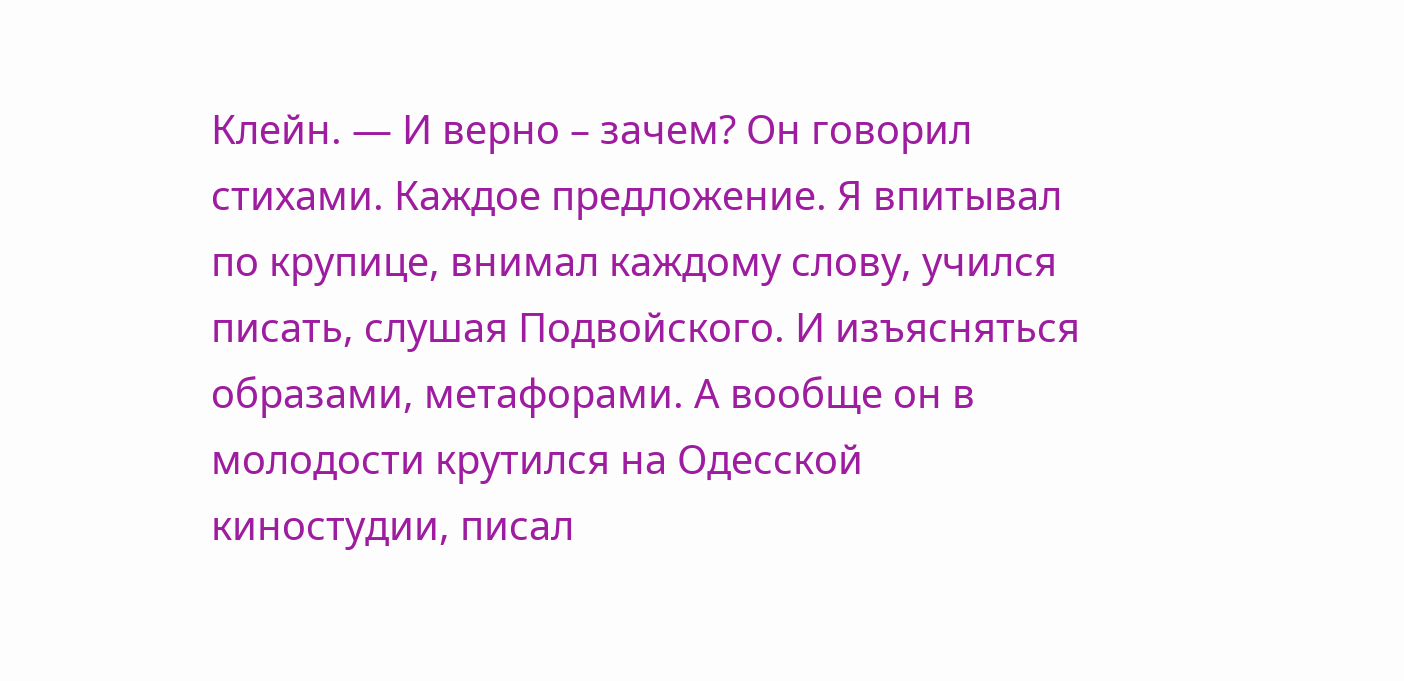Клейн. — И верно – зачем? Он говорил стихами. Каждое предложение. Я впитывал по крупице, внимал каждому слову, учился писать, слушая Подвойского. И изъясняться образами, метафорами. А вообще он в молодости крутился на Одесской киностудии, писал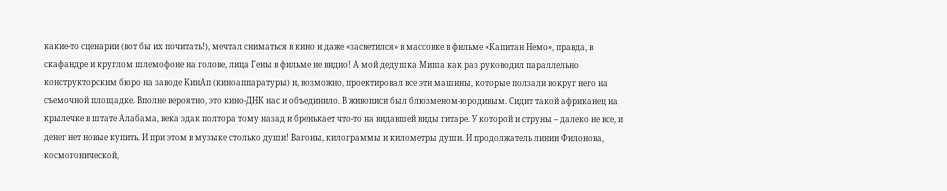какие-то сценарии (вот бы их почитать!), мечтал сниматься в кино и даже «засветился» в массовке в фильме «Капитан Немо», правда, в скафандре и круглом шлемофоне на голове, лица Гены в фильме не видно! А мой дедушка Миша как раз руководил параллельно конструкторским бюро на заводе КинАп (киноаппаратуры) и, возможно, проектировал все эти машины, которые ползали вокруг него на съемочной площадке. Вполне вероятно, это кино-ДНК нас и объединило. В живописи был блюзменом-юродивым. Сидит такой африканец на крылечке в штате Алабама, века эдак полтора тому назад и бренькает что-то на видавшей виды гитаре. У которой и струны – далеко не все, и денег нет новые купить. И при этом в музыке столько души! Вагоны, килограммы и километры души. И продолжатель линии Филонова, космогонической,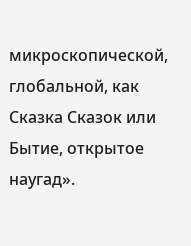микроскопической, глобальной, как Сказка Сказок или Бытие, открытое наугад».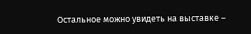Остальное можно увидеть на выставке –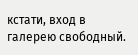кстати, вход в галерею свободный.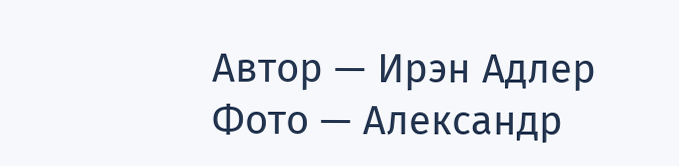Автор — Ирэн Адлер
Фото — Александр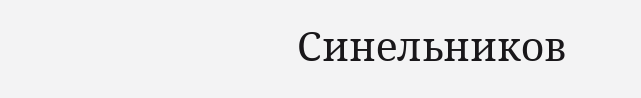Синельников